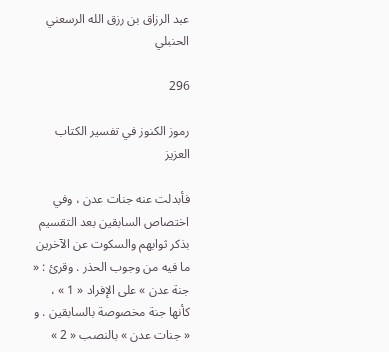عبد الرزاق بن رزق الله الرسعني الحنبلي

296

رموز الكنوز في تفسير الكتاب العزيز

فأبدلت عنه جنات عدن ، وفي اختصاص السابقين بعد التقسيم بذكر ثوابهم والسكوت عن الآخرين ما فيه من وجوب الحذر . وقرئ : « جنة عدن » على الإفراد « 1 » ، كأنها جنة مخصوصة بالسابقين . و « جنات عدن » بالنصب « 2 »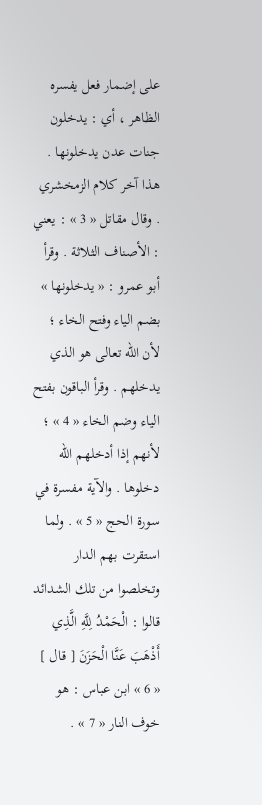على إضمار فعل يفسره الظاهر ، أي : يدخلون جنات عدن يدخلونها . هذا آخر كلام الزمخشري . وقال مقاتل « 3 » : يعني : الأصناف الثلاثة . وقرأ أبو عمرو : « يدخلونها » بضم الياء وفتح الخاء ؛ لأن اللّه تعالى هو الذي يدخلهم . وقرأ الباقون بفتح الياء وضم الخاء « 4 » ؛ لأنهم إذا أدخلهم اللّه دخلوها . والآية مفسرة في سورة الحج « 5 » . ولما استقرت بهم الدار وتخلصوا من تلك الشدائد قالوا : الْحَمْدُ لِلَّهِ الَّذِي أَذْهَبَ عَنَّا الْحَزَنَ [ قال ] « 6 » ابن عباس : هو خوف النار « 7 » .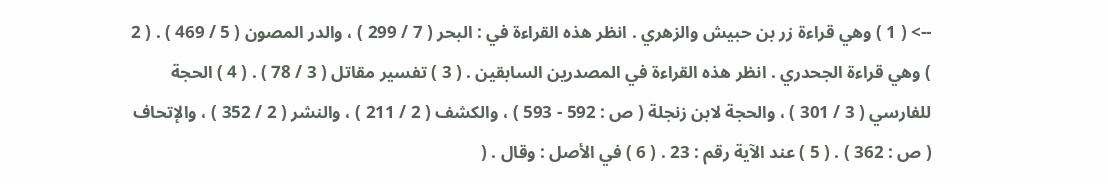--> ( 1 ) وهي قراءة زر بن حبيش والزهري . انظر هذه القراءة في : البحر ( 7 / 299 ) ، والدر المصون ( 5 / 469 ) . ( 2 ) وهي قراءة الجحدري . انظر هذه القراءة في المصدرين السابقين . ( 3 ) تفسير مقاتل ( 3 / 78 ) . ( 4 ) الحجة للفارسي ( 3 / 301 ) ، والحجة لابن زنجلة ( ص : 592 - 593 ) ، والكشف ( 2 / 211 ) ، والنشر ( 2 / 352 ) ، والإتحاف ( ص : 362 ) . ( 5 ) عند الآية رقم : 23 . ( 6 ) في الأصل : وقال . (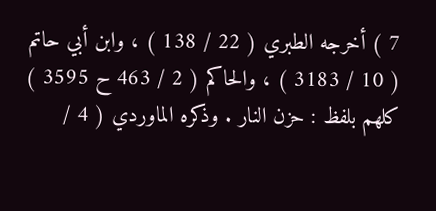7 ) أخرجه الطبري ( 22 / 138 ) ، وابن أبي حاتم ( 10 / 3183 ) ، والحاكم ( 2 / 463 ح 3595 ) كلهم بلفظ : حزن النار . وذكره الماوردي ( 4 /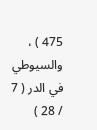475 ) ، والسيوطي في الدر ( 7 / 28 )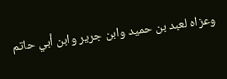وعزاه لعبد بن حميد وابن جرير وابن أبي حاتم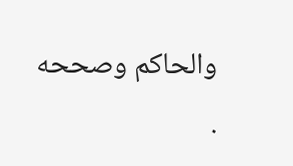والحاكم وصححه .